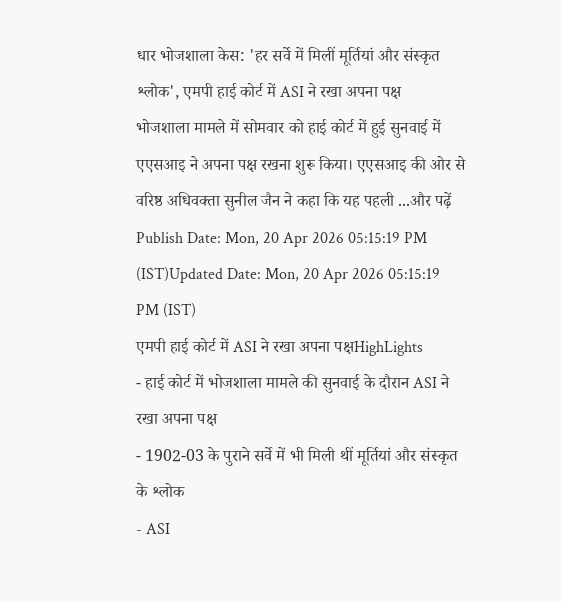धार भोजशाला केस: 'हर सर्वे में मिलीं मूर्तियां और संस्कृत श्लोक', एमपी हाई कोर्ट में ASI ने रखा अपना पक्ष
भोजशाला मामले में सोमवार को हाई कोर्ट में हुई सुनवाई में एएसआइ ने अपना पक्ष रखना शुरू किया। एएसआइ की ओर से वरिष्ठ अधिवक्ता सुनील जैन ने कहा कि यह पहली ...और पढ़ें
Publish Date: Mon, 20 Apr 2026 05:15:19 PM (IST)Updated Date: Mon, 20 Apr 2026 05:15:19 PM (IST)
एमपी हाई कोर्ट में ASI ने रखा अपना पक्षHighLights
- हाई कोर्ट में भोजशाला मामले की सुनवाई के दौरान ASI ने रखा अपना पक्ष
- 1902-03 के पुराने सर्वे में भी मिली थीं मूर्तियां और संस्कृत के श्लोक
- ASI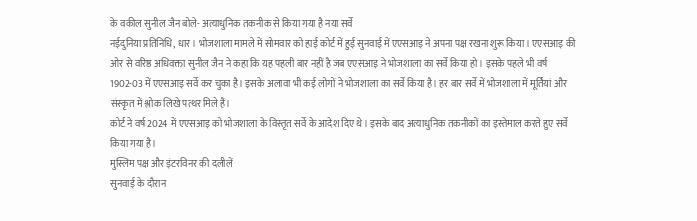के वकील सुनील जैन बोले- अत्याधुनिक तकनीक से किया गया है नया सर्वे
नईदुनिया प्रतिनिधि, धार। भोजशाला मामले में सोमवार को हाई कोर्ट में हुई सुनवाई में एएसआइ ने अपना पक्ष रखना शुरू किया। एएसआइ की ओर से वरिष्ठ अधिवक्ता सुनील जैन ने कहा कि यह पहली बार नहीं है जब एएसआइ ने भोजशाला का सर्वे किया हो। इसके पहले भी वर्ष 1902-03 में एएसआइ सर्वे कर चुका है। इसके अलावा भी कई लोगों ने भोजशाला का सर्वे किया है। हर बार सर्वे में भोजशाला में मूर्तियां और संस्कृत में श्लोक लिखे पत्थर मिले हैं।
कोर्ट ने वर्ष 2024 में एएसआइ को भोजशाला के विस्तृत सर्वे के आदेश दिए थे। इसके बाद अत्याधुनिक तकनीकों का इस्तेमाल करते हुए सर्वे किया गया है।
मुस्लिम पक्ष और इंटरविनर की दलीलें
सुनवाई के दौरान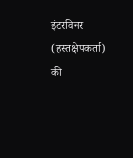इंटरविनर (हस्तक्षेपकर्ता) की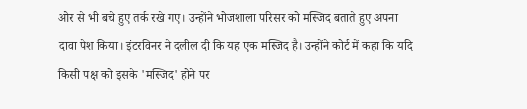ओर से भी बचे हुए तर्क रखे गए। उन्होंने भोजशाला परिसर को मस्जिद बताते हुए अपना दावा पेश किया। इंटरविनर ने दलील दी कि यह एक मस्जिद है। उन्होंने कोर्ट में कहा कि यदि किसी पक्ष को इसके 'मस्जिद' होने पर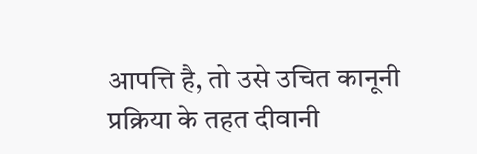आपत्ति है, तो उसे उचित कानूनी प्रक्रिया के तहत दीवानी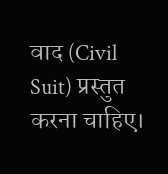वाद (Civil Suit) प्रस्तुत करना चाहिए।